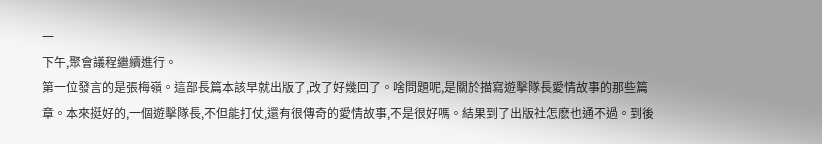一
下午,聚會議程繼續進行。
第一位發言的是張梅嶺。這部長篇本該早就出版了,改了好幾回了。啥問題呢,是關於描寫遊擊隊長愛情故事的那些篇章。本來挺好的,一個遊擊隊長,不但能打仗,還有很傳奇的愛情故事,不是很好嗎。結果到了出版社怎麽也通不過。到後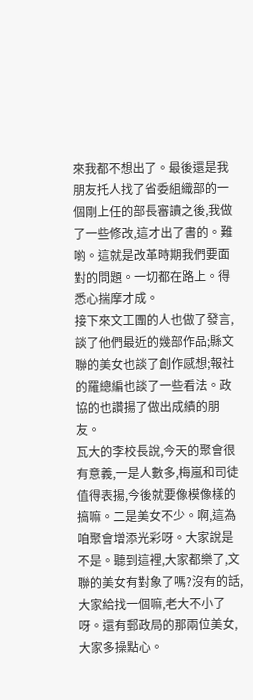來我都不想出了。最後還是我朋友托人找了省委組織部的一個剛上任的部長審讀之後,我做了一些修改,這才出了書的。難喲。這就是改革時期我們要面對的問題。一切都在路上。得悉心揣摩才成。
接下來文工團的人也做了發言,談了他們最近的幾部作品;縣文聯的美女也談了創作感想;報社的羅總編也談了一些看法。政協的也讚揚了做出成績的朋友。
瓦大的李校長說,今天的聚會很有意義,一是人數多,梅嵐和司徒值得表揚,今後就要像模像樣的搞嘛。二是美女不少。啊,這為咱聚會增添光彩呀。大家說是不是。聽到這裡,大家都樂了,文聯的美女有對象了嗎?沒有的話,大家給找一個嘛,老大不小了呀。還有郵政局的那兩位美女,大家多操點心。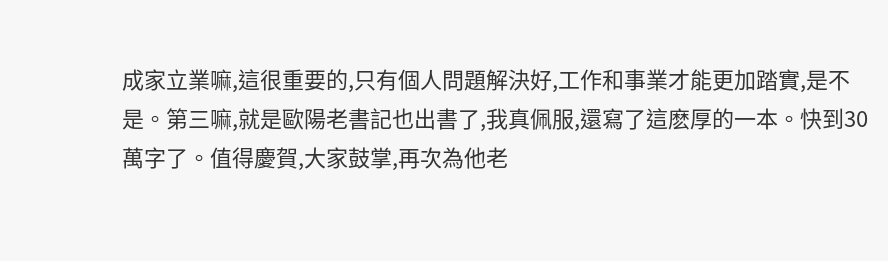成家立業嘛,這很重要的,只有個人問題解決好,工作和事業才能更加踏實,是不是。第三嘛,就是歐陽老書記也出書了,我真佩服,還寫了這麽厚的一本。快到30萬字了。值得慶賀,大家鼓掌,再次為他老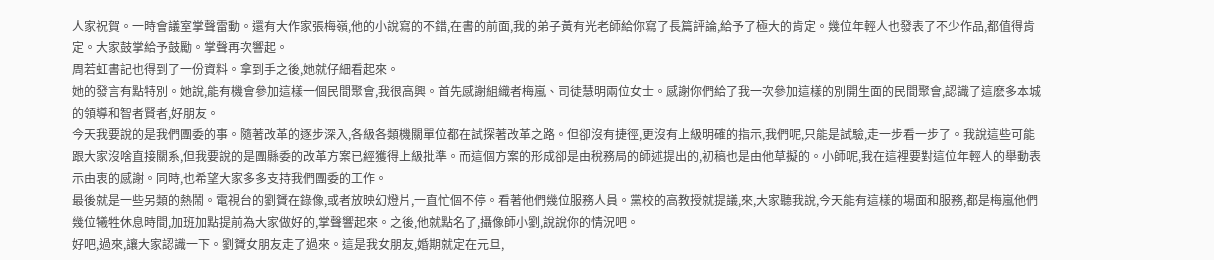人家祝賀。一時會議室掌聲雷動。還有大作家張梅嶺,他的小說寫的不錯,在書的前面,我的弟子黃有光老師給你寫了長篇評論,給予了極大的肯定。幾位年輕人也發表了不少作品,都值得肯定。大家鼓掌給予鼓勵。掌聲再次響起。
周若虹書記也得到了一份資料。拿到手之後,她就仔細看起來。
她的發言有點特別。她說,能有機會參加這樣一個民間聚會,我很高興。首先感謝組織者梅嵐、司徒慧明兩位女士。感謝你們給了我一次參加這樣的別開生面的民間聚會,認識了這麽多本城的領導和智者賢者,好朋友。
今天我要說的是我們團委的事。隨著改革的逐步深入,各級各類機關單位都在試探著改革之路。但卻沒有捷徑,更沒有上級明確的指示,我們呢,只能是試驗,走一步看一步了。我說這些可能跟大家沒啥直接關系,但我要說的是團縣委的改革方案已經獲得上級批準。而這個方案的形成卻是由稅務局的師述提出的,初稿也是由他草擬的。小師呢,我在這裡要對這位年輕人的舉動表示由衷的感謝。同時,也希望大家多多支持我們團委的工作。
最後就是一些另類的熱鬧。電視台的劉贇在錄像,或者放映幻燈片,一直忙個不停。看著他們幾位服務人員。黨校的高教授就提議,來,大家聽我說,今天能有這樣的場面和服務,都是梅嵐他們幾位犧牲休息時間,加班加點提前為大家做好的,掌聲響起來。之後,他就點名了,攝像師小劉,說說你的情況吧。
好吧,過來,讓大家認識一下。劉贇女朋友走了過來。這是我女朋友,婚期就定在元旦,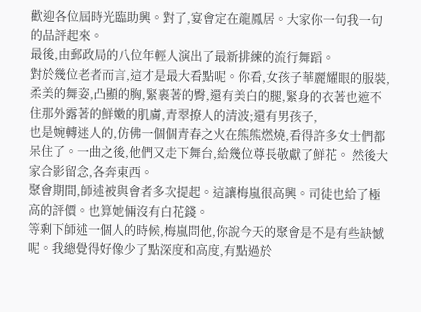歡迎各位屆時光臨助興。對了,宴會定在龍鳳居。大家你一句我一句的品評起來。
最後,由郵政局的八位年輕人演出了最新排練的流行舞蹈。
對於幾位老者而言,這才是最大看點呢。你看,女孩子華麗耀眼的服裝,柔美的舞姿,凸顯的胸,緊裹著的臀,還有美白的腿,緊身的衣著也遮不住那外露著的鮮嫩的肌膚,青翠撩人的清波;還有男孩子,
也是婉轉迷人的,仿佛一個個青春之火在熊熊燃燒,看得許多女士們都呆住了。一曲之後,他們又走下舞台,給幾位尊長敬獻了鮮花。 然後大家合影留念,各奔東西。
聚會期間,師述被與會者多次提起。這讓梅嵐很高興。司徒也給了極高的評價。也算她倆沒有白花錢。
等剩下師述一個人的時候,梅嵐問他,你說今天的聚會是不是有些缺憾呢。我總覺得好像少了點深度和高度,有點過於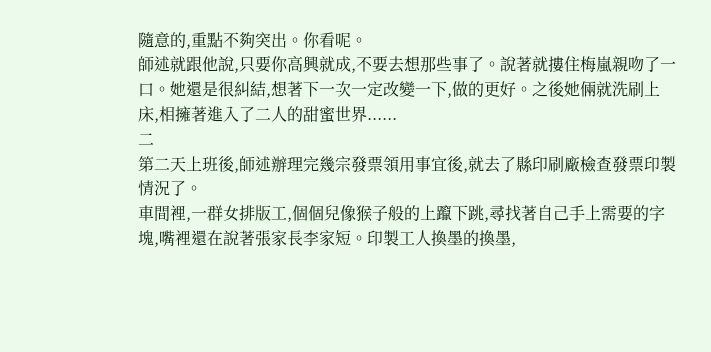隨意的,重點不夠突出。你看呢。
師述就跟他說,只要你高興就成,不要去想那些事了。說著就摟住梅嵐親吻了一口。她還是很糾結,想著下一次一定改變一下,做的更好。之後她倆就洗刷上床,相擁著進入了二人的甜蜜世界......
二
第二天上班後,師述辦理完幾宗發票領用事宜後,就去了縣印刷廠檢查發票印製情況了。
車間裡,一群女排版工,個個兒像猴子般的上躥下跳,尋找著自己手上需要的字塊,嘴裡還在說著張家長李家短。印製工人換墨的換墨,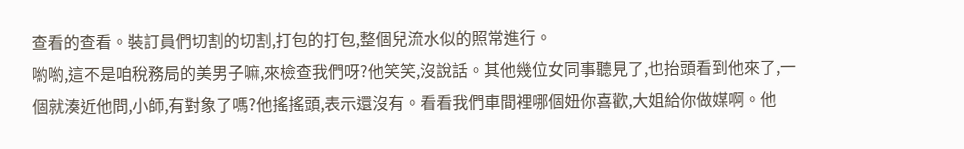查看的查看。裝訂員們切割的切割,打包的打包,整個兒流水似的照常進行。
喲喲,這不是咱稅務局的美男子嘛,來檢查我們呀?他笑笑,沒說話。其他幾位女同事聽見了,也抬頭看到他來了,一個就湊近他問,小師,有對象了嗎?他搖搖頭,表示還沒有。看看我們車間裡哪個妞你喜歡,大姐給你做媒啊。他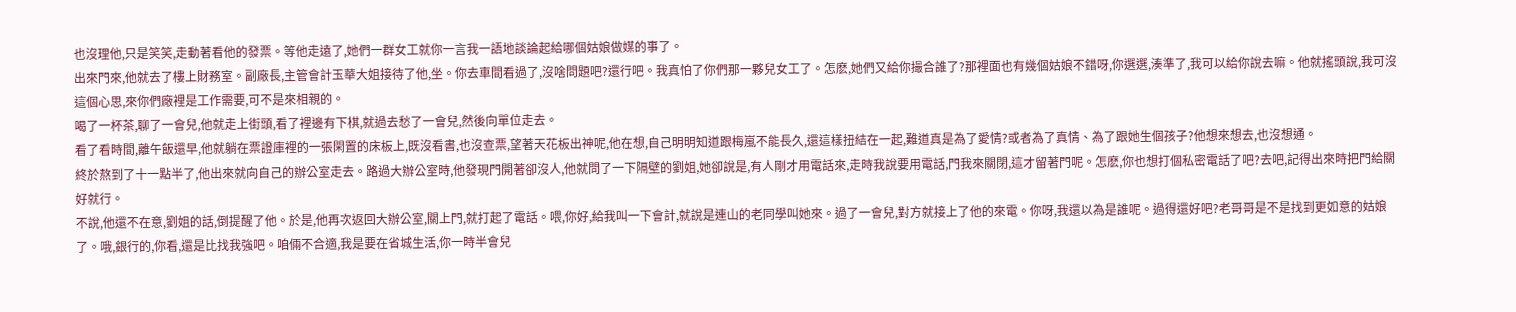也沒理他,只是笑笑,走動著看他的發票。等他走遠了,她們一群女工就你一言我一語地談論起給哪個姑娘做媒的事了。
出來門來,他就去了樓上財務室。副廠長,主管會計玉華大姐接待了他,坐。你去車間看過了,沒啥問題吧?還行吧。我真怕了你們那一夥兒女工了。怎麽,她們又給你撮合誰了?那裡面也有幾個姑娘不錯呀,你選選,湊準了,我可以給你說去嘛。他就搖頭說,我可沒這個心思,來你們廠裡是工作需要,可不是來相親的。
喝了一杯茶,聊了一會兒,他就走上街頭,看了裡邊有下棋,就過去愁了一會兒,然後向單位走去。
看了看時間,離午飯還早,他就躺在票證庫裡的一張閑置的床板上,既沒看書,也沒查票,望著天花板出神呢,他在想,自己明明知道跟梅嵐不能長久,還這樣扭結在一起,難道真是為了愛情?或者為了真情、為了跟她生個孩子?他想來想去,也沒想通。
終於熬到了十一點半了,他出來就向自己的辦公室走去。路過大辦公室時,他發現門開著卻沒人,他就問了一下隔壁的劉姐,她卻說是,有人剛才用電話來,走時我說要用電話,門我來關閉,這才留著門呢。怎麽,你也想打個私密電話了吧?去吧,記得出來時把門給關好就行。
不說,他還不在意,劉姐的話,倒提醒了他。於是,他再次返回大辦公室,關上門,就打起了電話。喂,你好,給我叫一下會計,就說是連山的老同學叫她來。過了一會兒,對方就接上了他的來電。你呀,我還以為是誰呢。過得還好吧?老哥哥是不是找到更如意的姑娘了。哦,銀行的,你看,還是比找我強吧。咱倆不合適,我是要在省城生活,你一時半會兒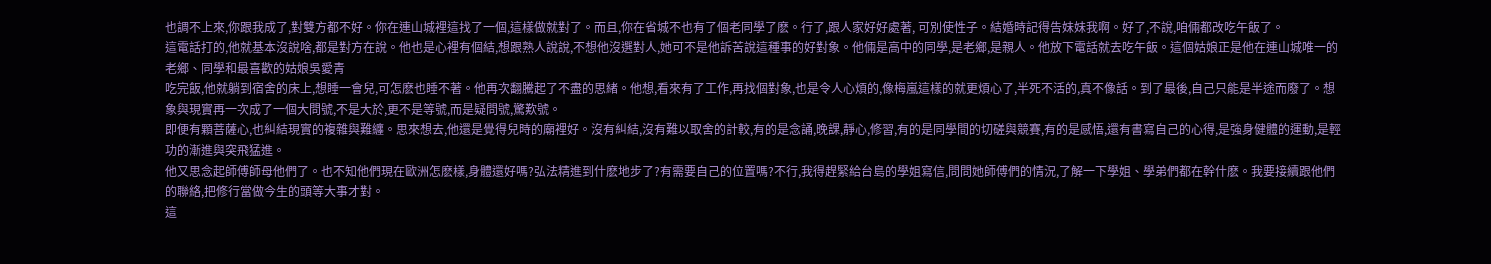也調不上來,你跟我成了,對雙方都不好。你在連山城裡這找了一個,這樣做就對了。而且,你在省城不也有了個老同學了麽。行了,跟人家好好處著, 可別使性子。結婚時記得告妹妹我啊。好了,不說,咱倆都改吃午飯了。
這電話打的,他就基本沒說啥,都是對方在說。他也是心裡有個結,想跟熟人說說,不想他沒選對人,她可不是他訴苦說這種事的好對象。他倆是高中的同學,是老鄉,是親人。他放下電話就去吃午飯。這個姑娘正是他在連山城唯一的老鄉、同學和最喜歡的姑娘吳愛青
吃完飯,他就躺到宿舍的床上,想睡一會兒,可怎麽也睡不著。他再次翻騰起了不盡的思緒。他想,看來有了工作,再找個對象,也是令人心煩的,像梅嵐這樣的就更煩心了,半死不活的,真不像話。到了最後,自己只能是半途而廢了。想象與現實再一次成了一個大問號,不是大於,更不是等號,而是疑問號,驚歎號。
即便有顆菩薩心,也糾結現實的複雜與難纏。思來想去,他還是覺得兒時的廟裡好。沒有糾結,沒有難以取舍的計較,有的是念誦,晚課,靜心,修習,有的是同學間的切磋與競賽,有的是感悟,還有書寫自己的心得,是強身健體的運動,是輕功的漸進與突飛猛進。
他又思念起師傅師母他們了。也不知他們現在歐洲怎麽樣,身體還好嗎?弘法精進到什麽地步了?有需要自己的位置嗎?不行,我得趕緊給台島的學姐寫信,問問她師傅們的情況,了解一下學姐、學弟們都在幹什麽。我要接續跟他們的聯絡,把修行當做今生的頭等大事才對。
這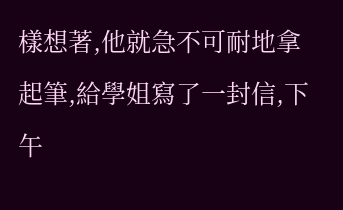樣想著,他就急不可耐地拿起筆,給學姐寫了一封信,下午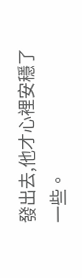發出去,他才心裡安穩了一些。